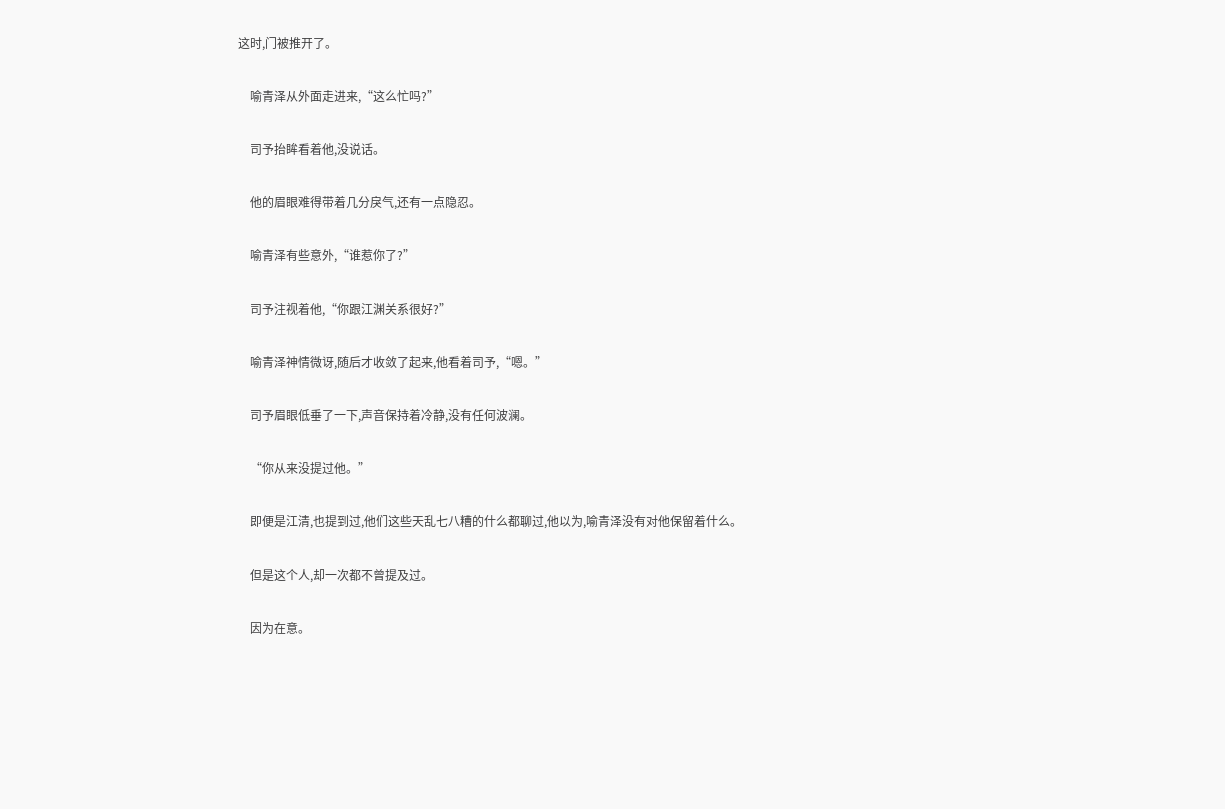这时,门被推开了。

    喻青泽从外面走进来,“这么忙吗?”

    司予抬眸看着他,没说话。

    他的眉眼难得带着几分戾气,还有一点隐忍。

    喻青泽有些意外,“谁惹你了?”

    司予注视着他,“你跟江渊关系很好?”

    喻青泽神情微讶,随后才收敛了起来,他看着司予,“嗯。”

    司予眉眼低垂了一下,声音保持着冷静,没有任何波澜。

    “你从来没提过他。”

    即便是江清,也提到过,他们这些天乱七八糟的什么都聊过,他以为,喻青泽没有对他保留着什么。

    但是这个人,却一次都不曾提及过。

    因为在意。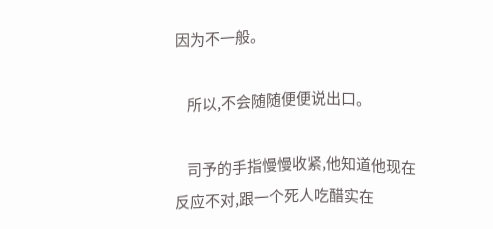因为不一般。

    所以,不会随随便便说出口。

    司予的手指慢慢收紧,他知道他现在反应不对,跟一个死人吃醋实在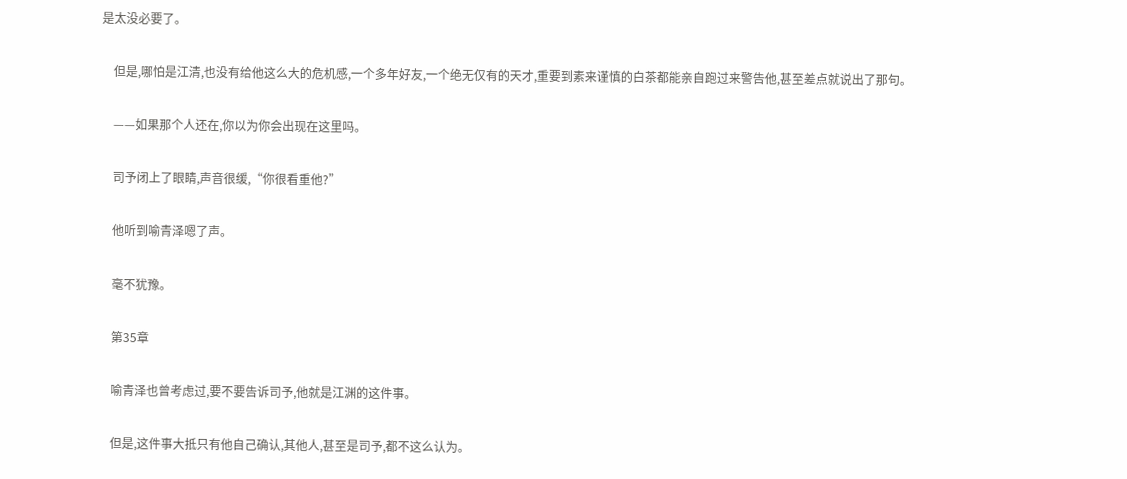是太没必要了。

    但是,哪怕是江清,也没有给他这么大的危机感,一个多年好友,一个绝无仅有的天才,重要到素来谨慎的白茶都能亲自跑过来警告他,甚至差点就说出了那句。

    ——如果那个人还在,你以为你会出现在这里吗。

    司予闭上了眼睛,声音很缓,“你很看重他?”

    他听到喻青泽嗯了声。

    毫不犹豫。

    第35章

    喻青泽也曾考虑过,要不要告诉司予,他就是江渊的这件事。

    但是,这件事大抵只有他自己确认,其他人,甚至是司予,都不这么认为。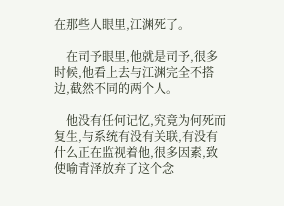在那些人眼里,江渊死了。

    在司予眼里,他就是司予,很多时候,他看上去与江渊完全不搭边,截然不同的两个人。

    他没有任何记忆,究竟为何死而复生,与系统有没有关联,有没有什么正在监视着他,很多因素,致使喻青泽放弃了这个念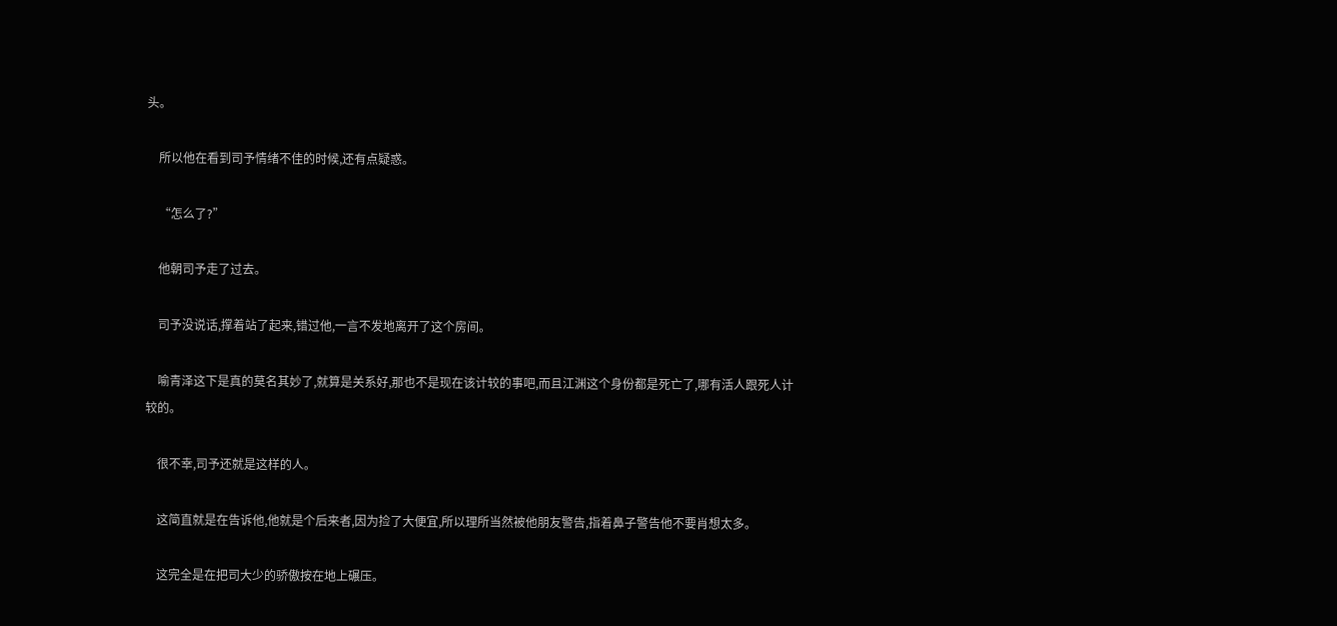头。

    所以他在看到司予情绪不佳的时候,还有点疑惑。

    “怎么了?”

    他朝司予走了过去。

    司予没说话,撑着站了起来,错过他,一言不发地离开了这个房间。

    喻青泽这下是真的莫名其妙了,就算是关系好,那也不是现在该计较的事吧,而且江渊这个身份都是死亡了,哪有活人跟死人计较的。

    很不幸,司予还就是这样的人。

    这简直就是在告诉他,他就是个后来者,因为捡了大便宜,所以理所当然被他朋友警告,指着鼻子警告他不要肖想太多。

    这完全是在把司大少的骄傲按在地上碾压。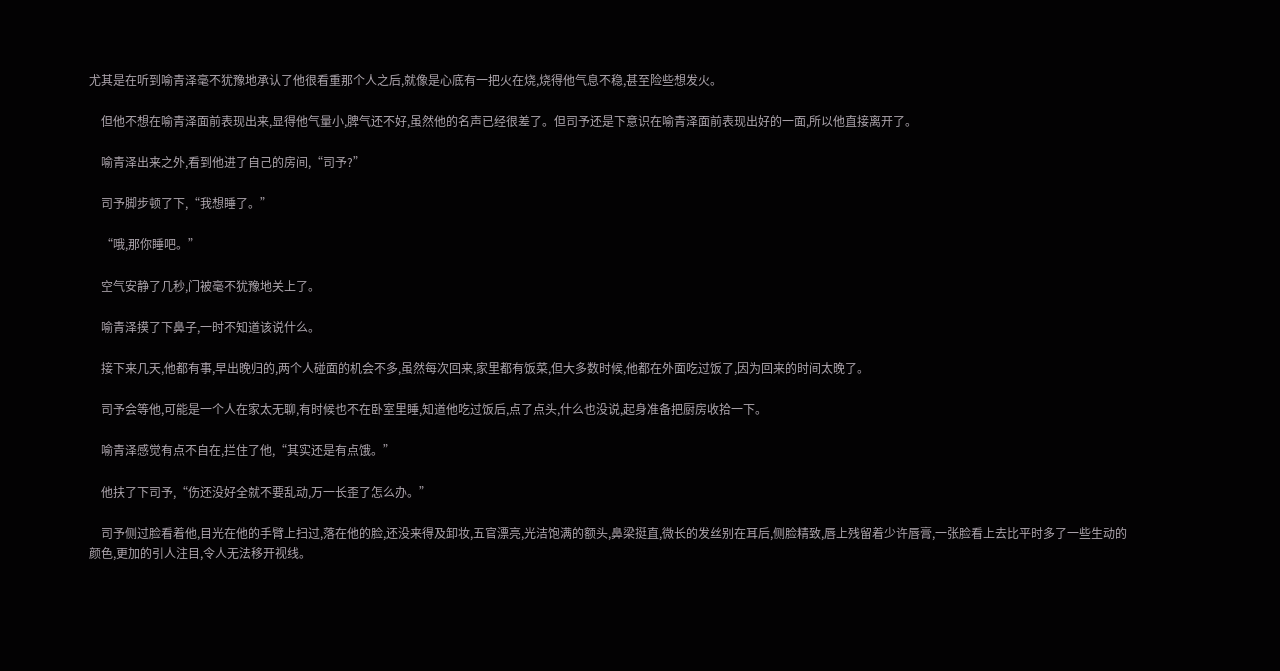尤其是在听到喻青泽毫不犹豫地承认了他很看重那个人之后,就像是心底有一把火在烧,烧得他气息不稳,甚至险些想发火。

    但他不想在喻青泽面前表现出来,显得他气量小,脾气还不好,虽然他的名声已经很差了。但司予还是下意识在喻青泽面前表现出好的一面,所以他直接离开了。

    喻青泽出来之外,看到他进了自己的房间,“司予?”

    司予脚步顿了下,“我想睡了。”

    “哦,那你睡吧。”

    空气安静了几秒,门被毫不犹豫地关上了。

    喻青泽摸了下鼻子,一时不知道该说什么。

    接下来几天,他都有事,早出晚归的,两个人碰面的机会不多,虽然每次回来,家里都有饭菜,但大多数时候,他都在外面吃过饭了,因为回来的时间太晚了。

    司予会等他,可能是一个人在家太无聊,有时候也不在卧室里睡,知道他吃过饭后,点了点头,什么也没说,起身准备把厨房收拾一下。

    喻青泽感觉有点不自在,拦住了他,“其实还是有点饿。”

    他扶了下司予,“伤还没好全就不要乱动,万一长歪了怎么办。”

    司予侧过脸看着他,目光在他的手臂上扫过,落在他的脸,还没来得及卸妆,五官漂亮,光洁饱满的额头,鼻梁挺直,微长的发丝别在耳后,侧脸精致,唇上残留着少许唇膏,一张脸看上去比平时多了一些生动的颜色,更加的引人注目,令人无法移开视线。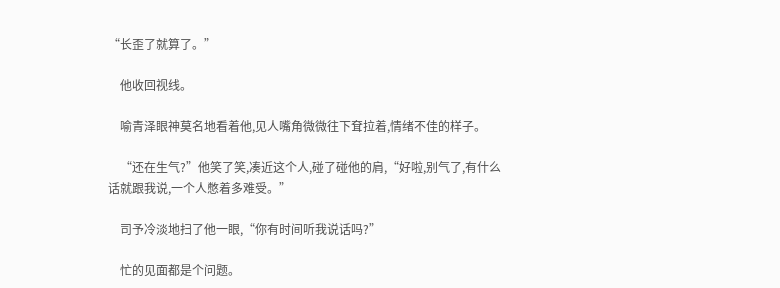“长歪了就算了。”

    他收回视线。

    喻青泽眼神莫名地看着他,见人嘴角微微往下耷拉着,情绪不佳的样子。

    “还在生气?”他笑了笑,凑近这个人,碰了碰他的肩,“好啦,别气了,有什么话就跟我说,一个人憋着多难受。”

    司予冷淡地扫了他一眼,“你有时间听我说话吗?”

    忙的见面都是个问题。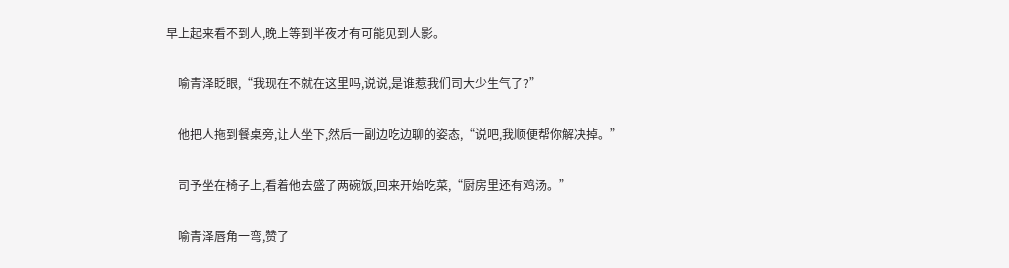早上起来看不到人,晚上等到半夜才有可能见到人影。

    喻青泽眨眼,“我现在不就在这里吗,说说,是谁惹我们司大少生气了?”

    他把人拖到餐桌旁,让人坐下,然后一副边吃边聊的姿态,“说吧,我顺便帮你解决掉。”

    司予坐在椅子上,看着他去盛了两碗饭,回来开始吃菜,“厨房里还有鸡汤。”

    喻青泽唇角一弯,赞了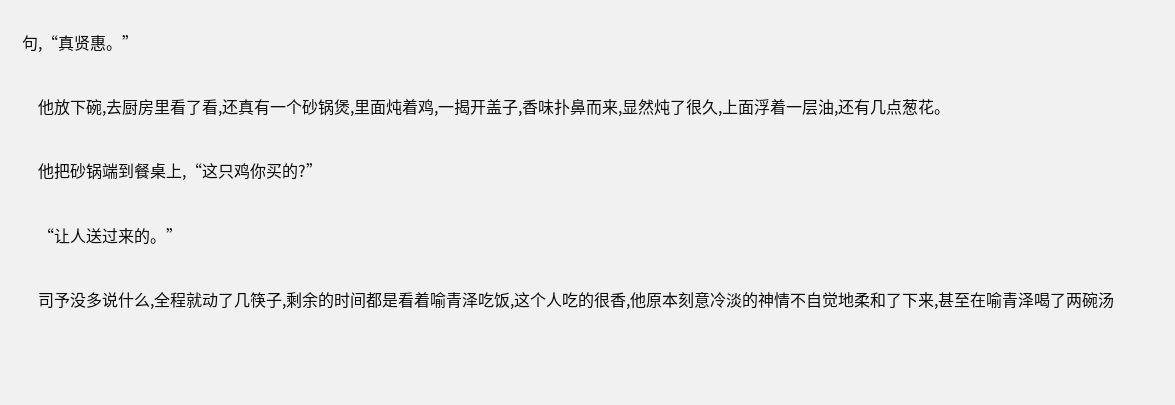句,“真贤惠。”

    他放下碗,去厨房里看了看,还真有一个砂锅煲,里面炖着鸡,一揭开盖子,香味扑鼻而来,显然炖了很久,上面浮着一层油,还有几点葱花。

    他把砂锅端到餐桌上,“这只鸡你买的?”

    “让人送过来的。”

    司予没多说什么,全程就动了几筷子,剩余的时间都是看着喻青泽吃饭,这个人吃的很香,他原本刻意冷淡的神情不自觉地柔和了下来,甚至在喻青泽喝了两碗汤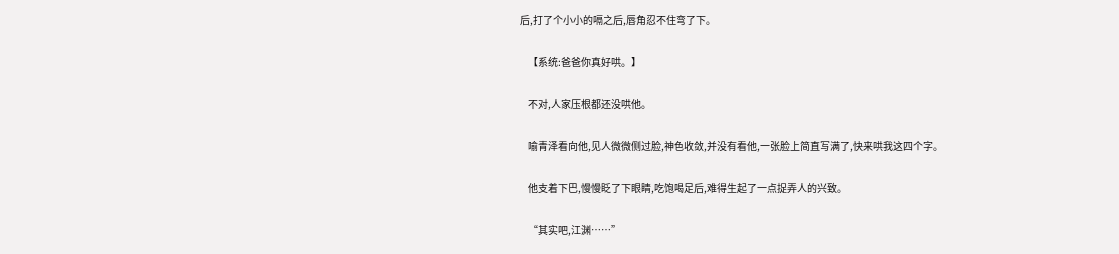后,打了个小小的嗝之后,唇角忍不住弯了下。

    【系统:爸爸你真好哄。】

    不对,人家压根都还没哄他。

    喻青泽看向他,见人微微侧过脸,神色收敛,并没有看他,一张脸上简直写满了,快来哄我这四个字。

    他支着下巴,慢慢眨了下眼睛,吃饱喝足后,难得生起了一点捉弄人的兴致。

    “其实吧,江渊……”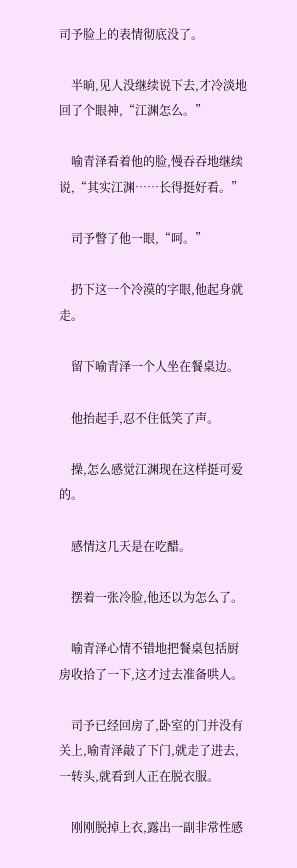司予脸上的表情彻底没了。

    半晌,见人没继续说下去,才冷淡地回了个眼神,“江渊怎么。”

    喻青泽看着他的脸,慢吞吞地继续说,“其实江渊……长得挺好看。”

    司予瞥了他一眼,“呵。”

    扔下这一个冷漠的字眼,他起身就走。

    留下喻青泽一个人坐在餐桌边。

    他抬起手,忍不住低笑了声。

    操,怎么感觉江渊现在这样挺可爱的。

    感情这几天是在吃醋。

    摆着一张冷脸,他还以为怎么了。

    喻青泽心情不错地把餐桌包括厨房收拾了一下,这才过去准备哄人。

    司予已经回房了,卧室的门并没有关上,喻青泽敲了下门,就走了进去,一转头,就看到人正在脱衣服。

    刚刚脱掉上衣,露出一副非常性感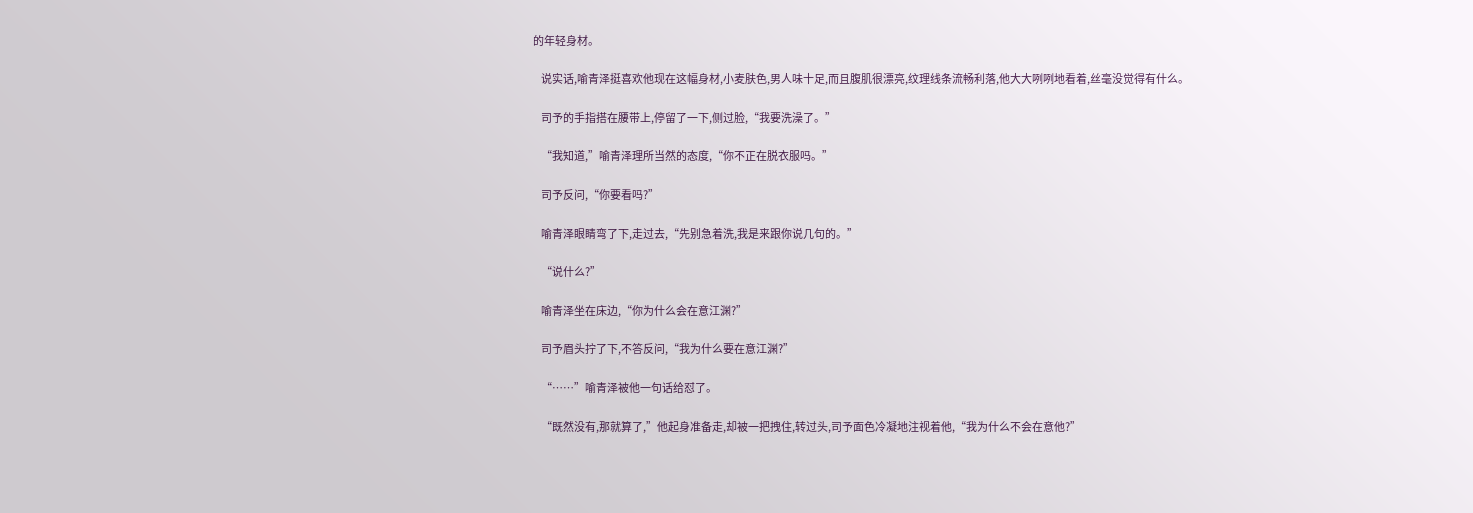的年轻身材。

    说实话,喻青泽挺喜欢他现在这幅身材,小麦肤色,男人味十足,而且腹肌很漂亮,纹理线条流畅利落,他大大咧咧地看着,丝毫没觉得有什么。

    司予的手指搭在腰带上,停留了一下,侧过脸,“我要洗澡了。”

    “我知道,”喻青泽理所当然的态度,“你不正在脱衣服吗。”

    司予反问,“你要看吗?”

    喻青泽眼睛弯了下,走过去,“先别急着洗,我是来跟你说几句的。”

    “说什么?”

    喻青泽坐在床边,“你为什么会在意江渊?”

    司予眉头拧了下,不答反问,“我为什么要在意江渊?”

    “……”喻青泽被他一句话给怼了。

    “既然没有,那就算了,”他起身准备走,却被一把拽住,转过头,司予面色冷凝地注视着他,“我为什么不会在意他?”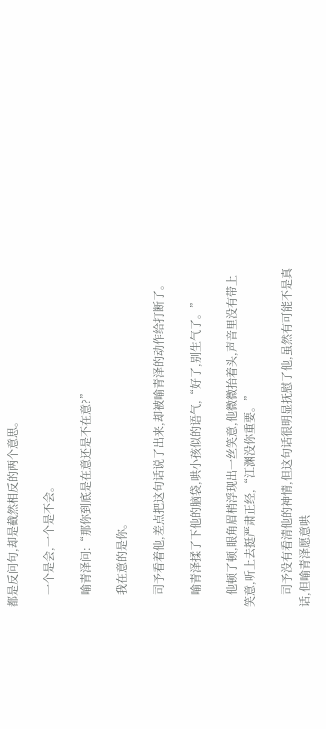都是反问句,却是截然相反的两个意思。

    一个是会,一个是不会。

    喻青泽问:“那你到底是在意还是不在意?”

    我在意的是你。

    司予看着他,差点把这句话说了出来,却被喻青泽的动作给打断了。

    喻青泽揉了下他的脑袋,哄小孩似的语气,“好了,别生气了。”

    他顿了顿,眼角眉梢浮现出一丝笑意,他微微抬着头,声音里没有带上笑意,听上去挺严肃正经,“江渊没你重要。”

    司予没有看清他的神情,但这句话很明显抚慰了他,虽然有可能不是真话,但喻青泽愿意哄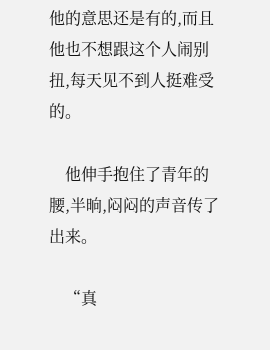他的意思还是有的,而且他也不想跟这个人闹别扭,每天见不到人挺难受的。

    他伸手抱住了青年的腰,半晌,闷闷的声音传了出来。

    “真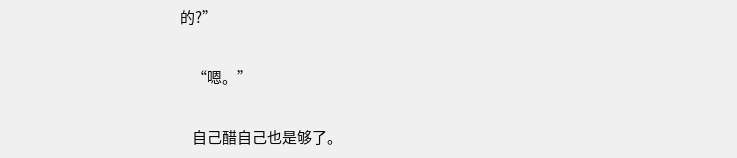的?”

    “嗯。”

    自己醋自己也是够了。